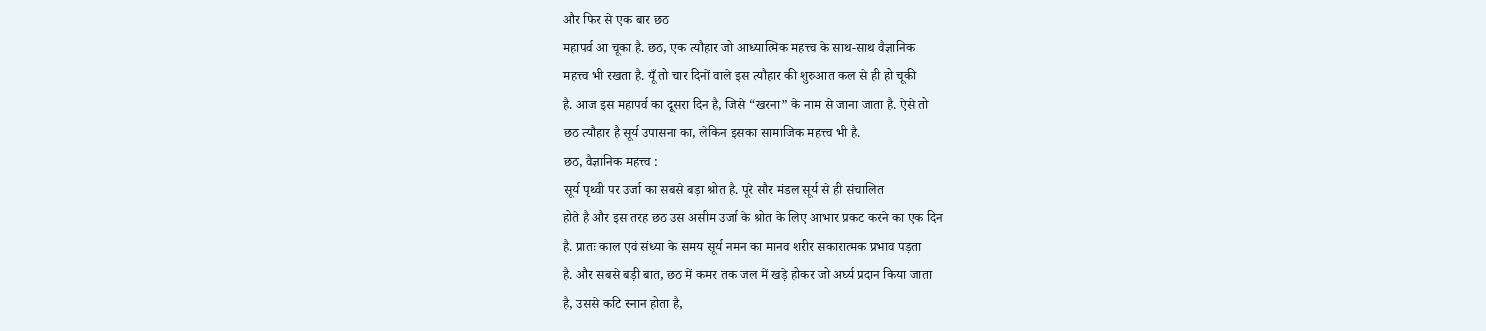और फिर से एक बार छठ
महापर्व आ चूका है. छठ, एक त्यौहार जो आध्यात्मिक महत्त्व के साथ-साथ वैज्ञानिक
महत्त्व भी रखता है. यूँ तो चार दिनों वाले इस त्यौहार की शुरुआत कल से ही हो चूकी
है. आज इस महापर्व का दूसरा दिन है, जिसे “खरना” के नाम से जाना जाता है. ऐसे तो
छठ त्यौहार है सूर्य उपासना का, लेकिन इसका सामाजिक महत्त्व भी है.
छठ, वैज्ञानिक महत्त्व :
सूर्य पृथ्वी पर उर्जा का सबसे बड़ा श्रोत है. पूरे सौर मंडल सूर्य से ही संचालित
होते है और इस तरह छठ उस असीम उर्जा के श्रोत के लिए आभार प्रकट करने का एक दिन
है. प्रातः काल एवं संध्या के समय सूर्य नमन का मानव शरीर सकारात्मक प्रभाव पड़ता
है. और सबसे बड़ी बात, छठ में कमर तक जल में खड़े होकर जो अर्घ्य प्रदान किया जाता
है, उससे कटि स्नान होता है,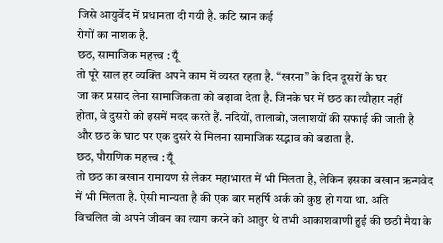जिसे आयुर्वेद में प्रधानता दी गयी है. कटि स्नान कई
रोगों का नाशक है.
छठ, सामाजिक महत्त्व : यूँ
तो पूरे साल हर व्यक्ति अपने काम में व्यस्त रहता है. “खरना” के दिन दूसरों के घर
जा कर प्रसाद लेना सामाजिकता को बढ़ावा देता है. जिनके घर में छठ का त्यौहार नहीं
होता, वे दुसरो को इसमें मदद करते हैं. नदियों, तालाबो, जलाशयों की सफाई की जाती है
और छठ के घाट पर एक दुसरे से मिलना सामाजिक सद्भाव को बढाता है.
छठ, पौराणिक महत्त्व : यूँ
तो छठ का बखान रामायण से लेकर महाभारत में भी मिलता है, लेकिन इसका बखान ऋन्गवेद
में भी मिलता है. ऐसी मान्यता है की एक बार महर्षि अर्क को कुष्ठ हो गया था. अति
विचलित वो अपने जीवन का त्याग करने को आतुर थे तभी आकाशवाणी हुई की छठी मैया के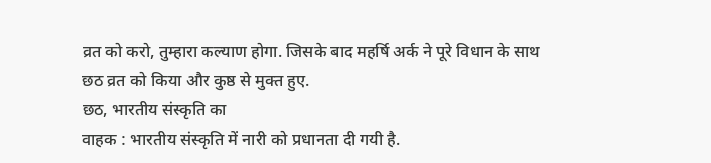व्रत को करो, तुम्हारा कल्याण होगा. जिसके बाद महर्षि अर्क ने पूरे विधान के साथ
छठ व्रत को किया और कुष्ठ से मुक्त हुए.
छठ, भारतीय संस्कृति का
वाहक : भारतीय संस्कृति में नारी को प्रधानता दी गयी है.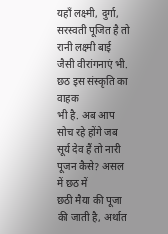यहाँ लक्ष्मी, दुर्गा,
सरस्वती पूजित है तो रानी लक्ष्मी बाई जैसी वीरांगनाएं भी. छठ इस संस्कृति का वाहक
भी है. अब आप सोच रहे होंगे जब सूर्य देव हैं तो नारी पूजन कैसे? असल में छठ में
छठी मैया की पूजा की जाती है, अर्थात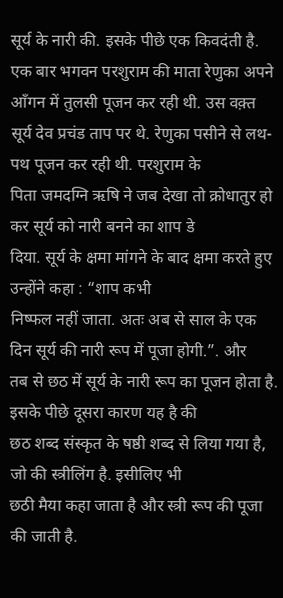सूर्य के नारी की. इसके पीछे एक किवदंती है.
एक बार भगवन परशुराम की माता रेणुका अपने आँगन में तुलसी पूजन कर रही थी. उस वक़्त
सूर्य देव प्रचंड ताप पर थे. रेणुका पसीने से लथ-पथ पूजन कर रही थी. परशुराम के
पिता जमदग्नि ऋषि ने जब देखा तो क्रोधातुर हो कर सूर्य को नारी बनने का शाप डे
दिया. सूर्य के क्षमा मांगने के बाद क्षमा करते हुए उन्होंने कहा : “शाप कभी
निष्फल नहीं जाता. अतः अब से साल के एक दिन सूर्य की नारी रूप में पूजा होगी.”. और
तब से छठ में सूर्य के नारी रूप का पूजन होता है. इसके पीछे दूसरा कारण यह है की
छठ शब्द संस्कृत के षष्ठी शब्द से लिया गया है, जो की स्त्रीलिंग है. इसीलिए भी
छठी मैया कहा जाता है और स्त्री रूप की पूजा की जाती है.